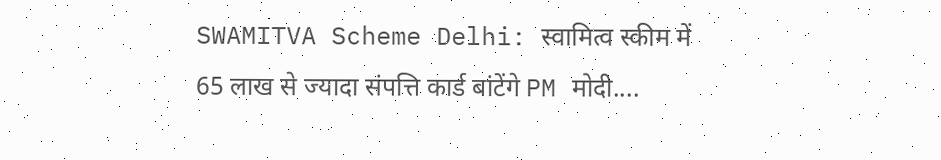SWAMITVA Scheme Delhi: स्वामित्व स्कीम में 65 लाख से ज्यादा संपत्ति कार्ड बांटेंगे PM मोदी....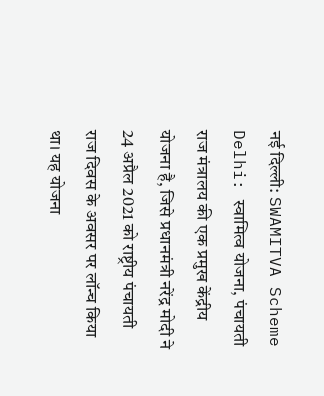नई दिल्ली: SWAMITVA Scheme Delhi: स्वामित्व योजना, पंचायती राज मंत्रालय की एक प्रमुख केंद्रीय योजना है, जिसे प्रधानमंत्री नरेंद्र मोदी ने 24 अप्रैल 2021 को राष्ट्रीय पंचायती राज दिवस के अवसर पर लॉन्च किया था। यह योजना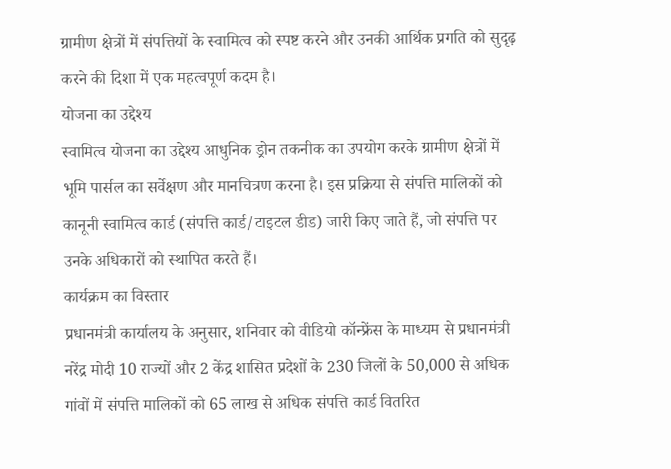ग्रामीण क्षेत्रों में संपत्तियों के स्वामित्व को स्पष्ट करने और उनकी आर्थिक प्रगति को सुदृढ़ करने की दिशा में एक महत्वपूर्ण कदम है।
योजना का उद्देश्य
स्वामित्व योजना का उद्देश्य आधुनिक ड्रोन तकनीक का उपयोग करके ग्रामीण क्षेत्रों में भूमि पार्सल का सर्वेक्षण और मानचित्रण करना है। इस प्रक्रिया से संपत्ति मालिकों को कानूनी स्वामित्व कार्ड (संपत्ति कार्ड/टाइटल डीड) जारी किए जाते हैं, जो संपत्ति पर उनके अधिकारों को स्थापित करते हैं।
कार्यक्रम का विस्तार
प्रधानमंत्री कार्यालय के अनुसार, शनिवार को वीडियो कॉन्फ्रेंस के माध्यम से प्रधानमंत्री नरेंद्र मोदी 10 राज्यों और 2 केंद्र शासित प्रदेशों के 230 जिलों के 50,000 से अधिक गांवों में संपत्ति मालिकों को 65 लाख से अधिक संपत्ति कार्ड वितरित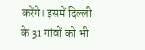करेंगे। इसमें दिल्ली के 31 गांवों को भी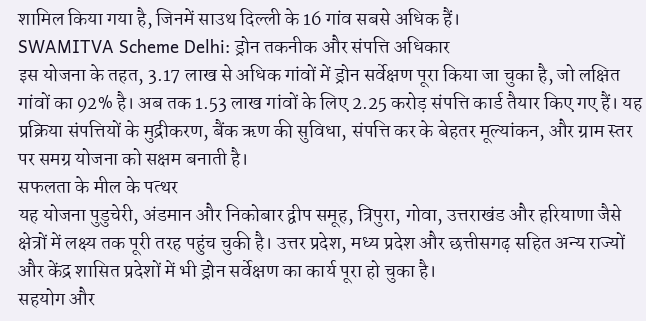शामिल किया गया है, जिनमें साउथ दिल्ली के 16 गांव सबसे अधिक हैं।
SWAMITVA Scheme Delhi: ड्रोन तकनीक और संपत्ति अधिकार
इस योजना के तहत, 3.17 लाख से अधिक गांवों में ड्रोन सर्वेक्षण पूरा किया जा चुका है, जो लक्षित गांवों का 92% है। अब तक 1.53 लाख गांवों के लिए 2.25 करोड़ संपत्ति कार्ड तैयार किए गए हैं। यह प्रक्रिया संपत्तियों के मुद्रीकरण, बैंक ऋण की सुविधा, संपत्ति कर के बेहतर मूल्यांकन, और ग्राम स्तर पर समग्र योजना को सक्षम बनाती है।
सफलता के मील के पत्थर
यह योजना पुडुचेरी, अंडमान और निकोबार द्वीप समूह, त्रिपुरा, गोवा, उत्तराखंड और हरियाणा जैसे क्षेत्रों में लक्ष्य तक पूरी तरह पहुंच चुकी है। उत्तर प्रदेश, मध्य प्रदेश और छत्तीसगढ़ सहित अन्य राज्यों और केंद्र शासित प्रदेशों में भी ड्रोन सर्वेक्षण का कार्य पूरा हो चुका है।
सहयोग और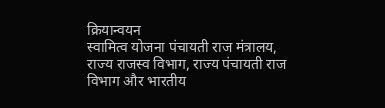क्रियान्वयन
स्वामित्व योजना पंचायती राज मंत्रालय, राज्य राजस्व विभाग, राज्य पंचायती राज विभाग और भारतीय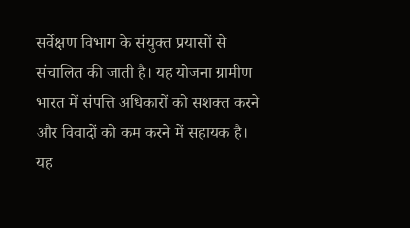सर्वेक्षण विभाग के संयुक्त प्रयासों से संचालित की जाती है। यह योजना ग्रामीण भारत में संपत्ति अधिकारों को सशक्त करने और विवादों को कम करने में सहायक है।
यह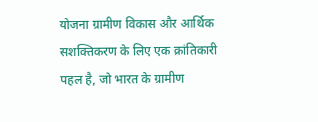योजना ग्रामीण विकास और आर्थिक सशक्तिकरण के लिए एक क्रांतिकारी पहल है, जो भारत के ग्रामीण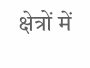क्षेत्रों में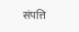संपत्ति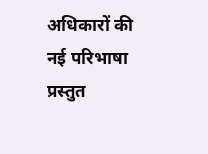अधिकारों की नई परिभाषा प्रस्तुत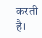करती है।